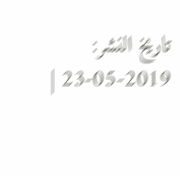تاريخ النشر: 2019-05-23 |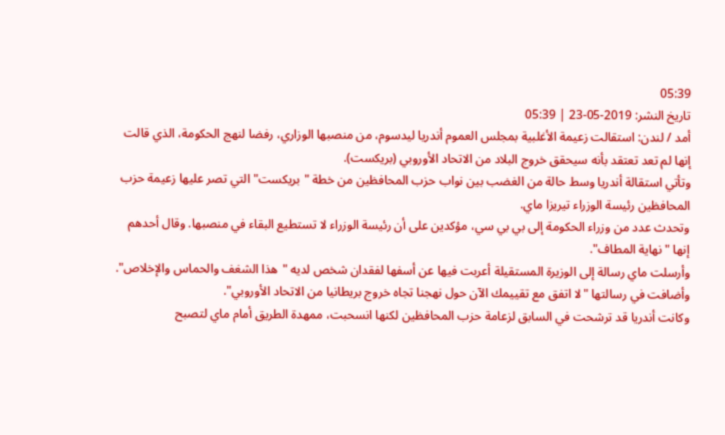05:39
تاريخ النشر: 2019-05-23 | 05:39
أمد / لندن: استقالت زعيمة الأغلبية بمجلس العموم أندريا ليدسوم، من منصبها الوزاري، رفضا لنهج الحكومة، الذي قالت إنها لم تعد تعتقد بأنه سيحقق خروج البلاد من الاتحاد الأوروبي (بريكست).
وتأتي استقالة أندريا وسط حالة من الغضب بين نواب حزب المحافظين من خطة "بريكست" التي تصر عليها زعيمة حزب المحافظين رئيسة الوزراء تيريزا ماي.
وتحدث عدد من وزراء الحكومة إلى بي بي سي، مؤكدين على أن رئيسة الوزراء لا تستطيع البقاء في منصبها. وقال أحدهم إنها "نهاية المطاف".
وأرسلت ماي رسالة إلى الوزيرة المستقيلة أعربت فيها عن أسفها لفقدان شخص لديه "هذا الشغف والحماس والإخلاص".
وأضافت في رسالتها "لا اتفق مع تقييمك الآن حول نهجنا تجاه خروج بريطانيا من الاتحاد الأوروبي".
وكانت أندريا قد ترشحت في السابق لزعامة حزب المحافظين لكنها انسحبت، ممهدة الطريق أمام ماي لتصبح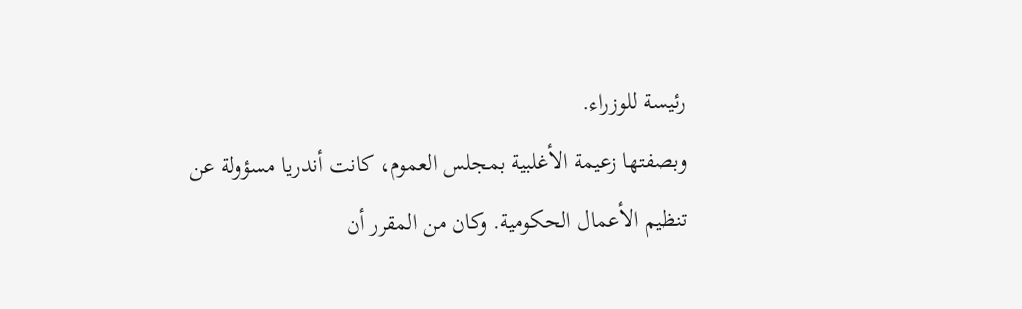رئيسة للوزراء.
وبصفتها زعيمة الأغلبية بمجلس العموم، كانت أندريا مسؤولة عن تنظيم الأعمال الحكومية. وكان من المقرر أن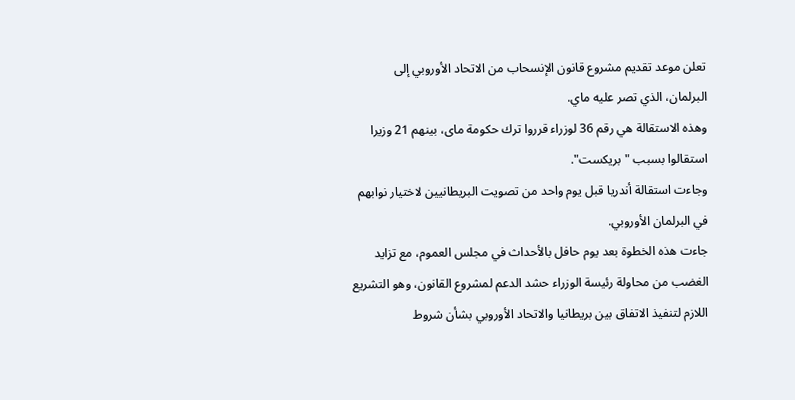تعلن موعد تقديم مشروع قانون الإنسحاب من الاتحاد الأوروبي إلى البرلمان، الذي تصر عليه ماي.
وهذه الاستقالة هي رقم 36 لوزراء قرروا ترك حكومة ماى، بينهم 21 وزيرا استقالوا بسبب "بريكست".
وجاءت استقالة أندريا قبل يوم واحد من تصويت البريطانيين لاختيار نوابهم في البرلمان الأوروبي.
جاءت هذه الخطوة بعد يوم حافل بالأحداث في مجلس العموم، مع تزايد الغضب من محاولة رئيسة الوزراء حشد الدعم لمشروع القانون، وهو التشريع اللازم لتنفيذ الاتفاق بين بريطانيا والاتحاد الأوروبي بشأن شروط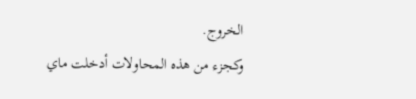الخروج.
وكجزء من هذه المحاولات أدخلت ماي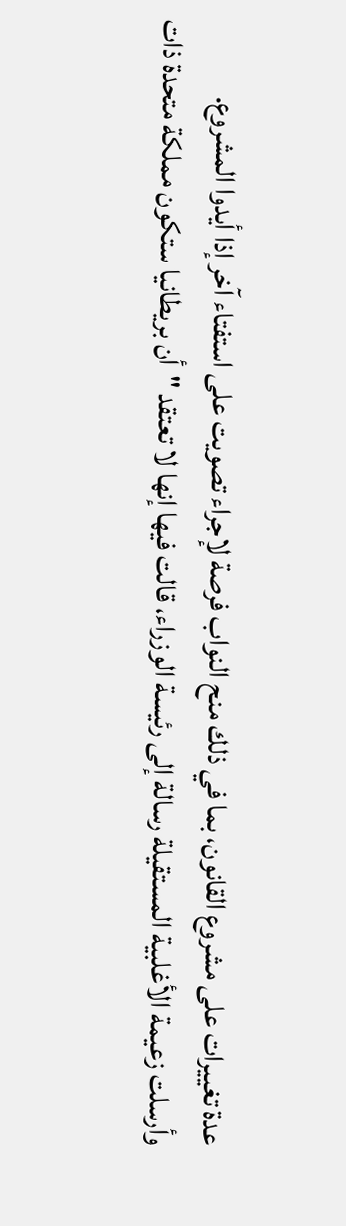عدة تغييرات على مشروع القانون، بما في ذلك منح النواب فرصة لإجراء تصويت على استفتاء آخر إذا أيدوا المشروع.
وأرسلت زعيمة الأغلبية المستقيلة رسالة إلى رئيسة الوزراء، قالت فيها إنها لا تعتقد "أن بريطانيا ستكون مملكة متحدة ذات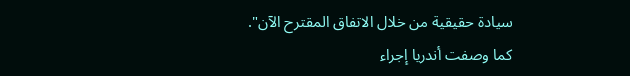سيادة حقيقية من خلال الاتفاق المقترح الآن".
كما وصفت أندريا إجراء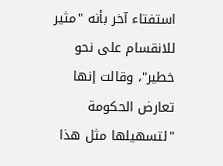استفتاء آخر بأنه "مثير للانقسام على نحو خطير"، وقالت إنها تعارض الحكومة "لتسهيلها مثل هذا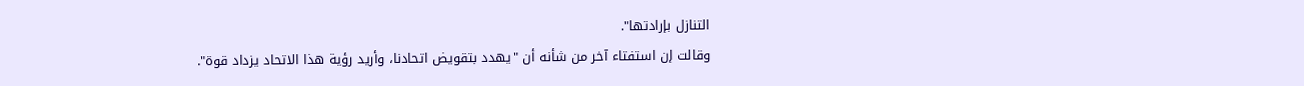التنازل بإرادتها".
وقالت إن استفتاء آخر من شأنه أن "يهدد بتقويض اتحادنا، وأريد رؤية هذا الاتحاد يزداد قوة".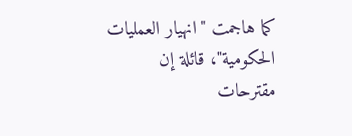كما هاجمت "انهيار العمليات الحكومية"، قائلة إن مقترحات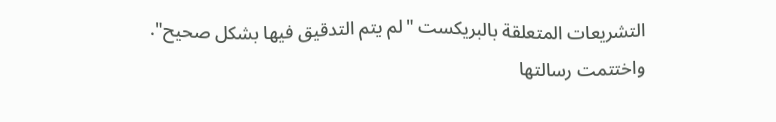التشريعات المتعلقة بالبريكست "لم يتم التدقيق فيها بشكل صحيح".
واختتمت رسالتها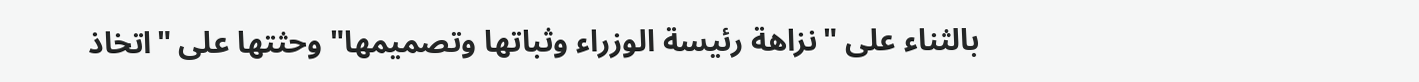بالثناء على "نزاهة رئيسة الوزراء وثباتها وتصميمها" وحثتها على "اتخاذ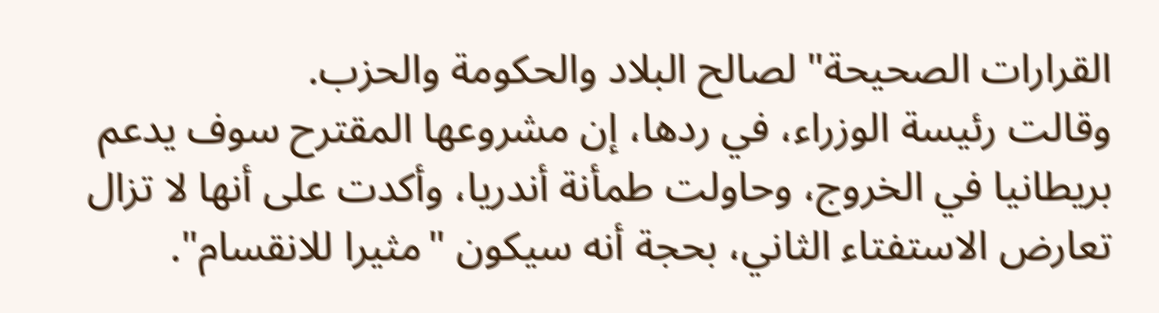القرارات الصحيحة" لصالح البلاد والحكومة والحزب.
وقالت رئيسة الوزراء، في ردها، إن مشروعها المقترح سوف يدعم بريطانيا في الخروج، وحاولت طمأنة أندريا، وأكدت على أنها لا تزال تعارض الاستفتاء الثاني، بحجة أنه سيكون "مثيرا للانقسام".